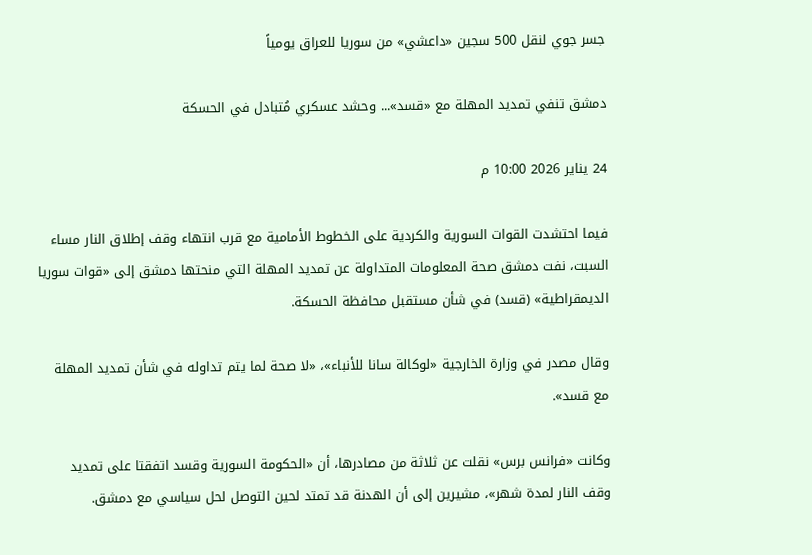جسر جوي لنقل 500 سجين «داعشي» من سوريا للعراق يومياً

دمشق تنفي تمديد المهلة مع «قسد»... وحشد عسكري مُتبادل في الحسكة

24 يناير 2026 10:00 م

فيما احتشدت القوات السورية والكردية على الخطوط الأمامية مع قرب انتهاء وقف إطلاق النار مساء السبت، نفت دمشق صحة المعلومات المتداولة عن تمديد المهلة التي منحتها دمشق إلى «قوات سوريا الديمقراطية» (قسد) في شأن مستقبل محافظة الحسكة.

وقال مصدر في وزارة الخارجية «لوكالة سانا للأنباء»، «لا صحة لما يتم تداوله في شأن تمديد المهلة مع قسد».

وكانت «فرانس برس» نقلت عن ثلاثة من مصادرها، أن «الحكومة السورية وقسد اتفقتا على تمديد وقف النار لمدة شهر»، مشيرين إلى أن ‌الهدنة قد تمتد لحين التوصل لحل سياسي مع دمشق.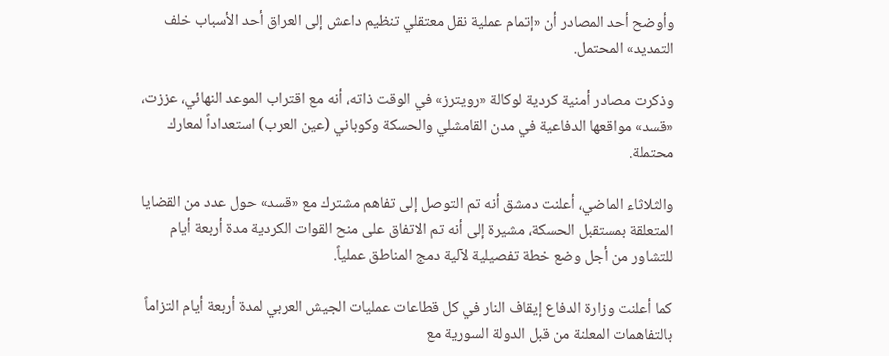وأوضح أحد المصادر أن «إتمام عملية نقل معتقلي تنظيم داعش إلى العراق أحد الأسباب خلف التمديد» المحتمل.

وذكرت مصادر أمنية كردية لوكالة «رويترز» في الوقت ذاته، أنه مع اقتراب الموعد النهائي، عززت، «قسد» مواقعها الدفاعية في مدن القامشلي والحسكة وكوباني (عين العرب) استعداداً لمعارك محتملة.

والثلاثاء الماضي، أعلنت دمشق أنه تم التوصل إلى تفاهم مشترك مع «قسد» حول عدد من القضايا المتعلقة بمستقبل الحسكة، مشيرة إلى أنه تم الاتفاق على منح القوات الكردية مدة أربعة أيام للتشاور من أجل وضع خطة تفصيلية لآلية دمج المناطق عملياً.

كما أعلنت وزارة الدفاع إيقاف النار في كل قطاعات عمليات الجيش العربي لمدة أربعة أيام التزاماً بالتفاهمات المعلنة من قبل الدولة السورية مع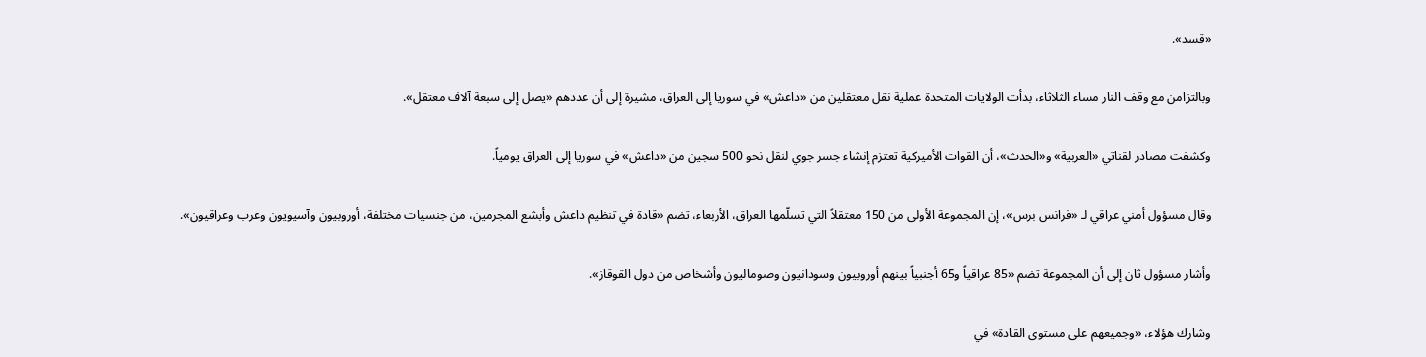«قسد».

وبالتزامن مع وقف النار مساء الثلاثاء، بدأت الولايات المتحدة عملية نقل معتقلين من «داعش» في سوريا إلى العراق، مشيرة إلى أن عددهم «يصل إلى سبعة آلاف معتقل».

وكشفت مصادر لقناتي «العربية» و«الحدث»، أن القوات الأميركية تعتزم إنشاء جسر جوي لنقل نحو 500 سجين من «داعش» في سوريا إلى العراق يومياً.

وقال مسؤول أمني عراقي لـ «فرانس برس»، إن المجموعة الأولى من 150 معتقلاً التي تسلّمها العراق، الأربعاء، تضم «قادة في تنظيم داعش وأبشع المجرمين، من جنسيات مختلفة، أوروبيون وآسيويون وعرب وعراقيون».

وأشار مسؤول ثان إلى أن المجموعة تضم «85 عراقياً و65 أجنبياً بينهم أوروبيون وسودانيون وصوماليون وأشخاص من دول القوقاز».

وشارك هؤلاء، «وجميعهم على مستوى القادة» في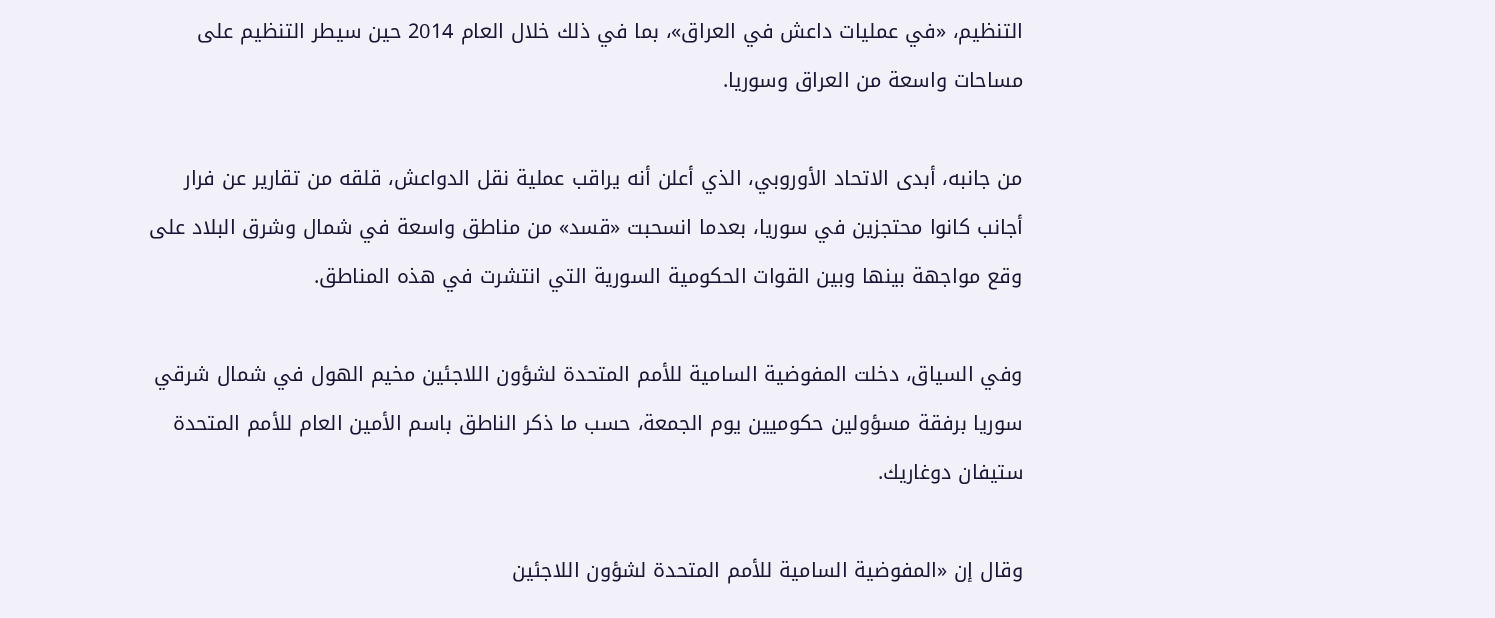التنظيم، «في عمليات داعش في العراق»، بما في ذلك خلال العام 2014 حين سيطر التنظيم على مساحات واسعة من العراق وسوريا.

من جانبه، أبدى الاتحاد الأوروبي، الذي أعلن أنه يراقب عملية نقل الدواعش، قلقه من تقارير عن فرار أجانب كانوا محتجزين في سوريا، بعدما انسحبت «قسد» من مناطق واسعة في شمال وشرق البلاد على وقع مواجهة بينها وبين القوات الحكومية السورية التي انتشرت في هذه المناطق.

وفي السياق، دخلت المفوضية السامية للأمم المتحدة لشؤون اللاجئين مخيم الهول في شمال شرقي سوريا برفقة مسؤولين حكوميين يوم الجمعة، حسب ما ذكر الناطق باسم الأمين العام للأمم المتحدة ستيفان دوغاريك.

وقال إن «المفوضية السامية للأمم المتحدة لشؤون اللاجئين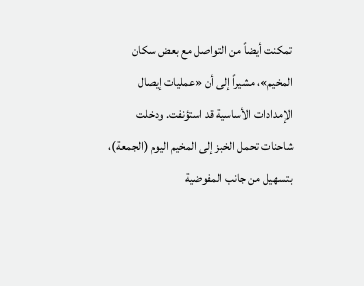تمكنت أيضاً من التواصل مع بعض سكان المخيم»، مشيراً إلى أن «عمليات إيصال الإمدادات الأساسية قد استؤنفت. ودخلت شاحنات تحمل الخبز إلى المخيم اليوم (الجمعة)، بتسهيل من جانب المفوضية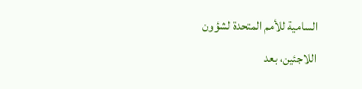السامية للأمم المتحدة لشؤون اللاجئين، بعد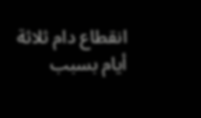انقطاع دام ثلاثة أيام بسبب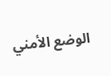الوضع الأمني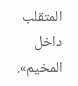المتقلب داخل المخيم».